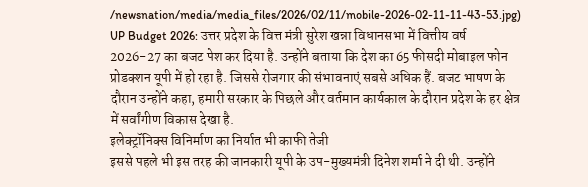/newsnation/media/media_files/2026/02/11/mobile-2026-02-11-11-43-53.jpg)
UP Budget 2026: उत्तर प्रदेश के वित्त मंत्री सुरेश खन्ना विधानसभा में वित्तीय वर्ष 2026-27 का बजट पेश कर दिया है. उन्होंने बताया कि देश का 65 फीसदी मोबाइल फोन प्रोडक्शन यूपी में हो रहा है. जिससे रोजगार की संभावनाएं सबसे अधिक हैं. बजट भाषण के दौरान उन्होंने कहा, हमारी सरकार के पिछले और वर्तमान कार्यकाल के दौरान प्रदेश के हर क्षेत्र में सर्वांगीण विकास देखा है.
इलेक्ट्रॉनिक्स विनिर्माण का निर्यात भी काफी तेजी
इससे पहले भी इस तरह की जानकारी यूपी के उप-मुख्यमंत्री दिनेश शर्मा ने दी थी. उन्होंने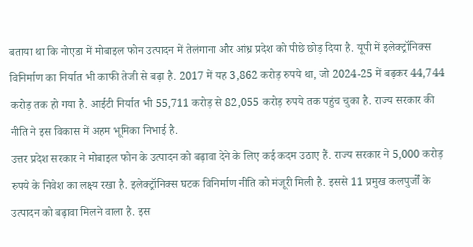बताया था कि नोएडा में मोबाइल फोन उत्पादन में तेलंगाना और आंध्र प्रदेश को पीछे छोड़ दिया है. यूपी में इलेक्ट्रॉनिक्स विनिर्माण का निर्यात भी काफी तेजी से बढ़ा है. 2017 में यह 3,862 करोड़ रुपये था, जो 2024-25 में बढ़कर 44,744 करोड़ तक हो गया है. आईटी निर्यात भी 55,711 करोड़ से 82,055 करोड़ रुपये तक पहुंच चुका है. राज्य सरकार की नीति ने इस विकास में अहम भूमिका निभाई है.
उत्तर प्रदेश सरकार ने मोबाइल फोन के उत्पादन को बढ़ावा देने के लिए कई कदम उठाए हैं. राज्य सरकार ने 5,000 करोड़ रुपये के निवेश का लक्ष्य रखा है. इलेक्ट्रॉनिक्स घटक विनिर्माण नीति को मंजूरी मिली है. इससे 11 प्रमुख कलपुर्जों के उत्पादन को बढ़ावा मिलने वाला है. इस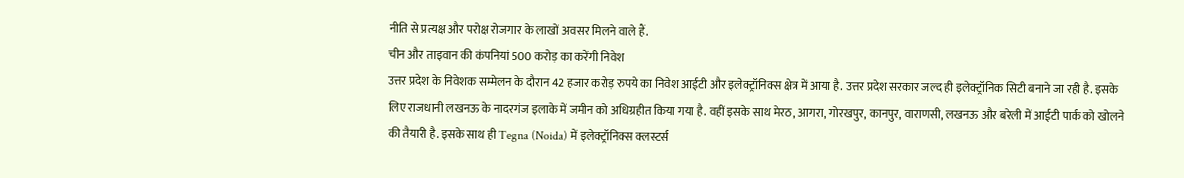नीति से प्रत्यक्ष और परोक्ष रोजगार के लाखों अवसर मिलने वाले हैं.
चीन और ताइवान की कंपनियां 500 करोड़ का करेंगी निवेश
उत्तर प्रदेश के निवेशक सम्मेलन के दौरान 42 हजार करोड़ रुपये का निवेश आईटी और इलेक्ट्रॉनिक्स क्षेत्र में आया है. उत्तर प्रदेश सरकार जल्द ही इलेक्ट्रॉनिक सिटी बनाने जा रही है. इसके लिए राजधानी लखनऊ के नादरगंज इलाके में जमीन को अधिग्रहीत किया गया है. वहीं इसके साथ मेरठ, आगरा, गोरखपुर, कानपुर, वाराणसी, लखनऊ और बरेली में आईटी पार्क को खोलने की तैयारी है. इसके साथ ही Tegna (Noida) में इलेक्ट्रॉनिक्स क्लस्टर्स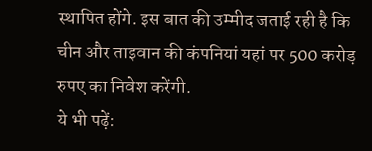स्थापित होंगे. इस बात की उम्मीद जताई रही है कि चीन और ताइवान की कंपनियां यहां पर 500 करोड़ रुपए का निवेश करेंगी.
ये भी पढ़ें: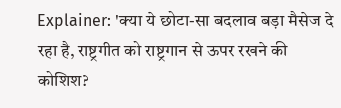Explainer: 'क्या ये छोटा-सा बदलाव बड़ा मैसेज दे रहा है, राष्ट्रगीत को राष्ट्रगान से ऊपर रखने की कोशिश?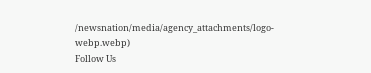/newsnation/media/agency_attachments/logo-webp.webp)
Follow Us